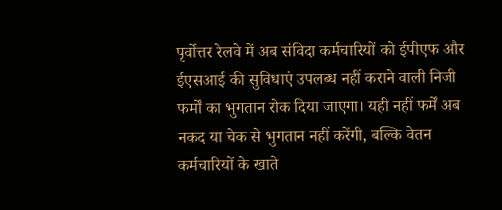पृर्वोत्तर रेलवे में अब संविदा कर्मचारियों को ईपीएफ और ईएसआई की सुविधाएं उपलब्ध नहीं कराने वाली निजी फर्मों का भुगतान रोक दिया जाएगा। यही नहीं फर्में अब नकद या चेक से भुगतान नहीं करेंगी, बल्कि वेतन कर्मचारियों के खाते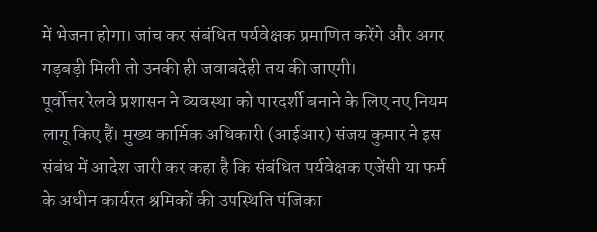में भेजना होगा। जांच कर संबंधित पर्यवेक्षक प्रमाणित करेंगे और अगर गड़बड़ी मिली तो उनकी ही जवाबदेही तय की जाएगी।
पूर्वोत्तर रेलवे प्रशासन ने व्यवस्था को पारदर्शी बनाने के लिए नए नियम लागू किए हैं। मुख्य कार्मिक अधिकारी (आईआर) संजय कुमार ने इस संबंध में आदेश जारी कर कहा है कि संबंधित पर्यवेक्षक एजेंसी या फर्म के अधीन कार्यरत श्रमिकों की उपस्थिति पंजिका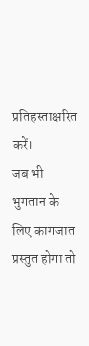प्रतिहस्ताक्षरित करें।
जब भी भुगतान के लिए कागजात प्रस्तुत होगा तो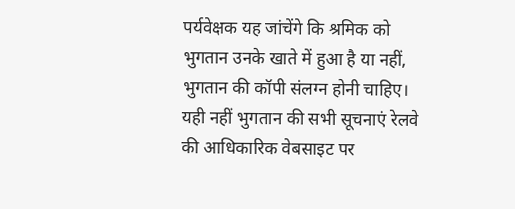पर्यवेक्षक यह जांचेंगे कि श्रमिक को भुगतान उनके खाते में हुआ है या नहीं, भुगतान की कॉपी संलग्न होनी चाहिए। यही नहीं भुगतान की सभी सूचनाएं रेलवे की आधिकारिक वेबसाइट पर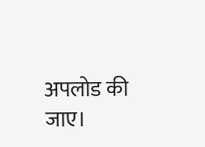अपलोड की जाए।